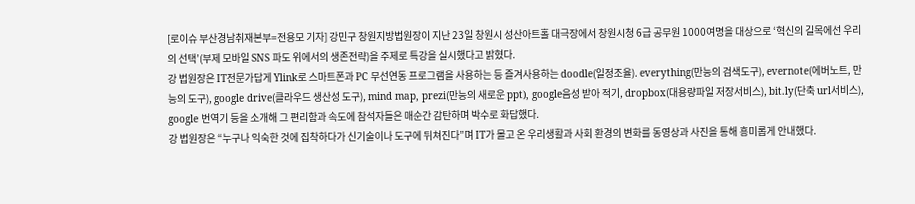[로이슈 부산경남취재본부=전용모 기자] 강민구 창원지방법원장이 지난 23일 창원시 성산아트홀 대극장에서 창원시청 6급 공무원 1000여명을 대상으로 ‘혁신의 길목에선 우리의 선택’(부제 모바일 SNS 파도 위에서의 생존전략)을 주제로 특강을 실시했다고 밝혔다.
강 법원장은 IT전문가답게 Ylink로 스마트폰과 PC 무선연동 프로그램을 사용하는 등 즐겨사용하는 doodle(일정조율). everything(만능의 검색도구), evernote(에버노트, 만능의 도구), google drive(클라우드 생산성 도구), mind map, prezi(만능의 새로운 ppt), google음성 받아 적기, dropbox(대용량파일 저장서비스), bit.ly(단축 url서비스), google 번역기 등을 소개해 그 편리함과 속도에 참석자들은 매순간 감탄하며 박수로 화답했다.
강 법원장은 “누구나 익숙한 것에 집착하다가 신기술이나 도구에 뒤쳐진다”며 IT가 몰고 온 우리생활과 사회 환경의 변화를 동영상과 사진을 통해 흥미롭게 안내했다.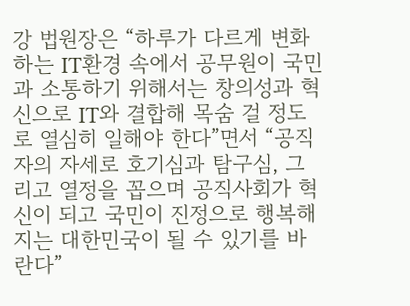강 법원장은 “하루가 다르게 변화하는 IT환경 속에서 공무원이 국민과 소통하기 위해서는 창의성과 혁신으로 IT와 결합해 목숨 걸 정도로 열심히 일해야 한다”면서 “공직자의 자세로 호기심과 탐구심, 그리고 열정을 꼽으며 공직사회가 혁신이 되고 국민이 진정으로 행복해지는 대한민국이 될 수 있기를 바란다”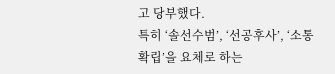고 당부했다.
특히 ‘솔선수범’, ‘선공후사’, ‘소통확립’을 요체로 하는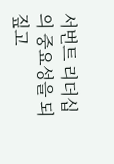서번트 리더십의 중요성을 되짚고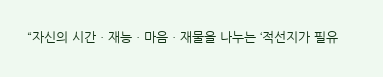“자신의 시간ㆍ재능ㆍ마음ㆍ재물을 나누는 ‘적선지가 필유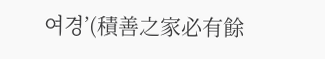여경’(積善之家必有餘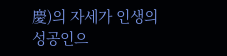慶)의 자세가 인생의 성공인으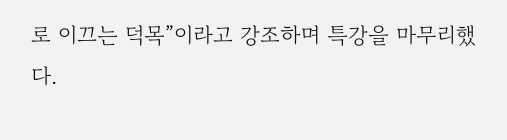로 이끄는 덕목”이라고 강조하며 특강을 마무리했다.